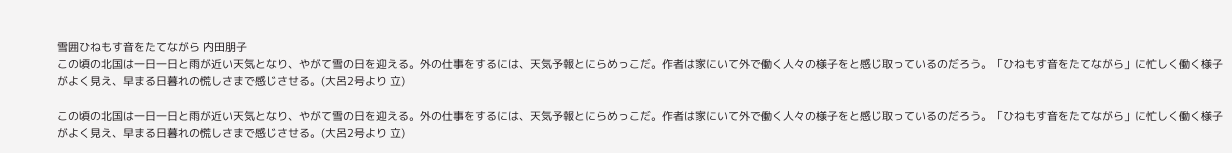雪囲ひねもす音をたてながら 内田朋子
この頃の北国は一日一日と雨が近い天気となり、やがて雪の日を迎える。外の仕事をするには、天気予報とにらめっこだ。作者は家にいて外で働く人々の様子をと感じ取っているのだろう。「ひねもす音をたてながら」に忙しく働く様子がよく見え、早まる日暮れの慌しさまで感じさせる。(大呂2号より 立)

この頃の北国は一日一日と雨が近い天気となり、やがて雪の日を迎える。外の仕事をするには、天気予報とにらめっこだ。作者は家にいて外で働く人々の様子をと感じ取っているのだろう。「ひねもす音をたてながら」に忙しく働く様子がよく見え、早まる日暮れの慌しさまで感じさせる。(大呂2号より 立)